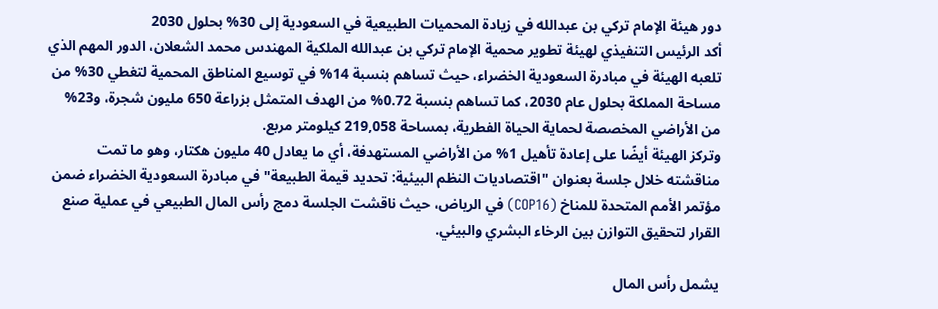دور هيئة الإمام تركي بن عبدالله في زيادة المحميات الطبيعية في السعودية إلى 30% بحلول 2030
أكد الرئيس التنفيذي لهيئة تطوير محمية الإمام تركي بن عبدالله الملكية المهندس محمد الشعلان، الدور المهم الذي تلعبه الهيئة في مبادرة السعودية الخضراء، حيث تساهم بنسبة 14% في توسيع المناطق المحمية لتغطي 30% من مساحة المملكة بحلول عام 2030، كما تساهم بنسبة 0.72% من الهدف المتمثل بزراعة 650 مليون شجرة، و23% من الأراضي المخصصة لحماية الحياة الفطرية، بمساحة 219,058 كيلومتر مربع.
وتركز الهيئة أيضًا على إعادة تأهيل 1% من الأراضي المستهدفة، أي ما يعادل 40 مليون هكتار، وهو ما تمت مناقشته خلال جلسة بعنوان "اقتصاديات النظم البيئية: تحديد قيمة الطبيعة" في مبادرة السعودية الخضراء ضمن مؤتمر الأمم المتحدة للمناخ (COP16) في الرياض، حيث ناقشت الجلسة دمج رأس المال الطبيعي في عملية صنع القرار لتحقيق التوازن بين الرخاء البشري والبيئي.

يشمل رأس المال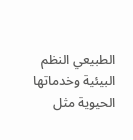الطبيعي النظم البيئية وخدماتها الحيوية مثل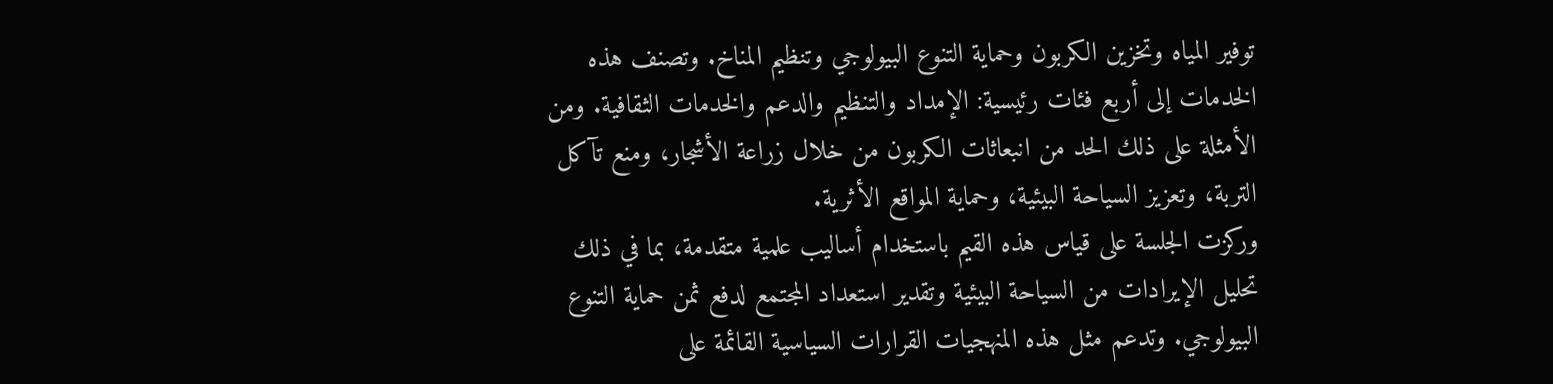توفير المياه وتخزين الكربون وحماية التنوع البيولوجي وتنظيم المناخ. وتصنف هذه الخدمات إلى أربع فئات رئيسية: الإمداد والتنظيم والدعم والخدمات الثقافية. ومن الأمثلة على ذلك الحد من انبعاثات الكربون من خلال زراعة الأشجار، ومنع تآكل التربة، وتعزيز السياحة البيئية، وحماية المواقع الأثرية.
وركزت الجلسة على قياس هذه القيم باستخدام أساليب علمية متقدمة، بما في ذلك تحليل الإيرادات من السياحة البيئية وتقدير استعداد المجتمع لدفع ثمن حماية التنوع البيولوجي. وتدعم مثل هذه المنهجيات القرارات السياسية القائمة على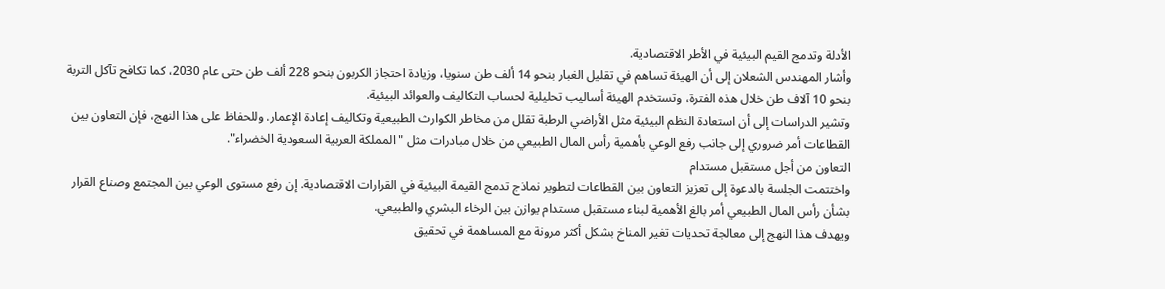الأدلة وتدمج القيم البيئية في الأطر الاقتصادية.
وأشار المهندس الشعلان إلى أن الهيئة تساهم في تقليل الغبار بنحو 14 ألف طن سنويا، وزيادة احتجاز الكربون بنحو 228 ألف طن حتى عام 2030، كما تكافح تآكل التربة بنحو 10 آلاف طن خلال هذه الفترة، وتستخدم الهيئة أساليب تحليلية لحساب التكاليف والعوائد البيئية.
وتشير الدراسات إلى أن استعادة النظم البيئية مثل الأراضي الرطبة تقلل من مخاطر الكوارث الطبيعية وتكاليف إعادة الإعمار. وللحفاظ على هذا النهج، فإن التعاون بين القطاعات أمر ضروري إلى جانب رفع الوعي بأهمية رأس المال الطبيعي من خلال مبادرات مثل "المملكة العربية السعودية الخضراء".
التعاون من أجل مستقبل مستدام
واختتمت الجلسة بالدعوة إلى تعزيز التعاون بين القطاعات لتطوير نماذج تدمج القيمة البيئية في القرارات الاقتصادية. إن رفع مستوى الوعي بين المجتمع وصناع القرار بشأن رأس المال الطبيعي أمر بالغ الأهمية لبناء مستقبل مستدام يوازن بين الرخاء البشري والطبيعي.
ويهدف هذا النهج إلى معالجة تحديات تغير المناخ بشكل أكثر مرونة مع المساهمة في تحقيق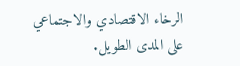الرخاء الاقتصادي والاجتماعي على المدى الطويل.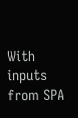With inputs from SPA